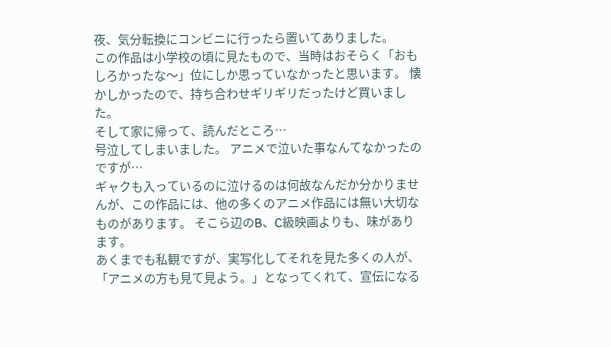夜、気分転換にコンビニに行ったら置いてありました。
この作品は小学校の頃に見たもので、当時はおそらく「おもしろかったな〜」位にしか思っていなかったと思います。 懐かしかったので、持ち合わせギリギリだったけど買いました。
そして家に帰って、読んだところ…
号泣してしまいました。 アニメで泣いた事なんてなかったのですが…
ギャクも入っているのに泣けるのは何故なんだか分かりませんが、この作品には、他の多くのアニメ作品には無い大切なものがあります。 そこら辺のB、C級映画よりも、味があります。
あくまでも私観ですが、実写化してそれを見た多くの人が、「アニメの方も見て見よう。」となってくれて、宣伝になる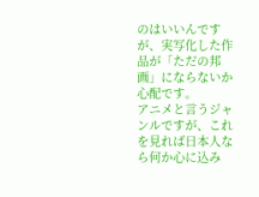のはいいんですが、実写化した作品が「ただの邦画」にならないか心配です。
アニメと言うジャンルですが、これを見れば日本人なら何か心に込み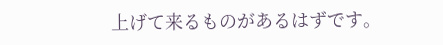上げて来るものがあるはずです。